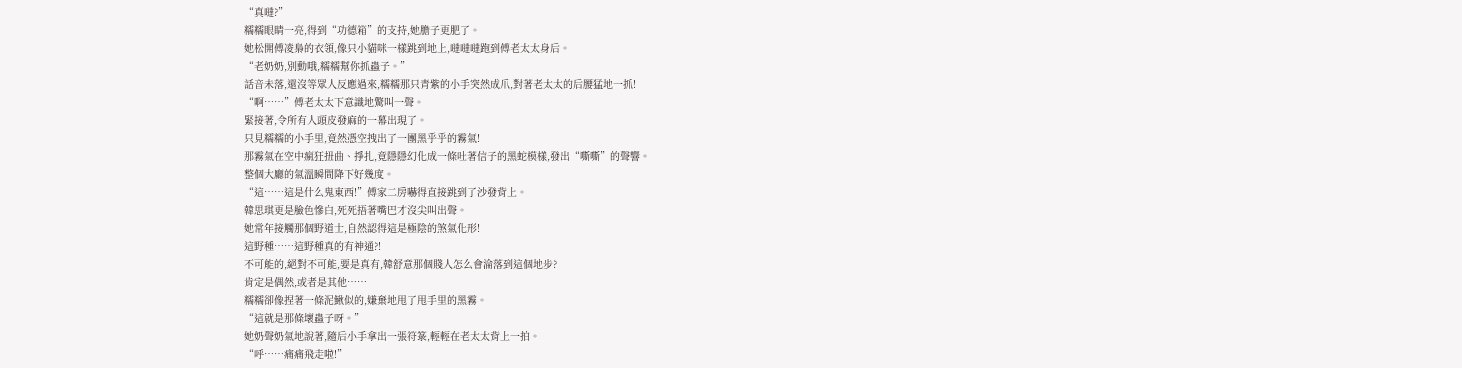“真噠?”
糯糯眼睛一亮,得到“功德箱”的支持,她膽子更肥了。
她松開傅凌梟的衣領,像只小貓咪一樣跳到地上,噠噠噠跑到傅老太太身后。
“老奶奶,別動哦,糯糯幫你抓蟲子。”
話音未落,還沒等眾人反應過來,糯糯那只青紫的小手突然成爪,對著老太太的后腰猛地一抓!
“啊……”傅老太太下意識地驚叫一聲。
緊接著,令所有人頭皮發麻的一幕出現了。
只見糯糯的小手里,竟然憑空拽出了一團黑乎乎的霧氣!
那霧氣在空中瘋狂扭曲、掙扎,竟隱隱幻化成一條吐著信子的黑蛇模樣,發出“嘶嘶”的聲響。
整個大廳的氣溫瞬間降下好幾度。
“這……這是什么鬼東西!”傅家二房嚇得直接跳到了沙發背上。
韓思琪更是臉色慘白,死死捂著嘴巴才沒尖叫出聲。
她常年接觸那個野道士,自然認得這是極陰的煞氣化形!
這野種……這野種真的有神通?!
不可能的,絕對不可能,要是真有,韓舒意那個賤人怎么會淪落到這個地步?
肯定是偶然,或者是其他……
糯糯卻像捏著一條泥鰍似的,嫌棄地甩了甩手里的黑霧。
“這就是那條壞蟲子呀。”
她奶聲奶氣地說著,隨后小手拿出一張符箓,輕輕在老太太背上一拍。
“呼……痛痛飛走啦!”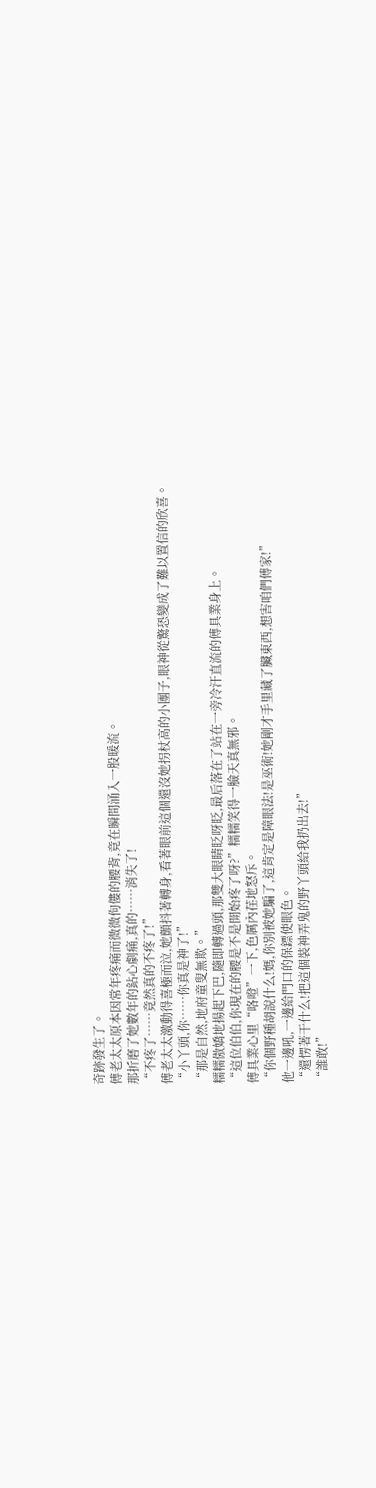奇跡發生了。
傅老太太原本因常年疼痛而微微佝僂的腰背,竟在瞬間涌入一股暖流。
那折磨了她數年的鉆心劇痛,真的……消失了!
“不疼了……竟然真的不疼了!”
傅老太太激動得喜極而泣,她顫抖著轉身,看著眼前這個還沒她拐杖高的小團子,眼神從驚恐變成了難以置信的欣喜。
“小丫頭,你……你真是神了!”
“那是自然,地府童叟無欺。”
糯糯傲嬌地揚起下巴,隨即轉過頭,那雙大眼睛眨呀眨,最后落在了站在一旁冷汗直流的傅具業身上。
“這位伯伯,你現在的腰是不是開始疼了呀?”糯糯笑得一臉天真無邪。
傅具業心里“咯噔”一下,色厲內荏地怒斥。
“你個野種胡說什么!媽,你別被她騙了,這肯定是障眼法!是巫術!她剛才手里藏了臟東西,想害咱們傅家!”
他一邊吼,一邊給門口的保鏢使眼色。
“還愣著干什么!把這個裝神弄鬼的野丫頭給我扔出去!”
“誰敢!”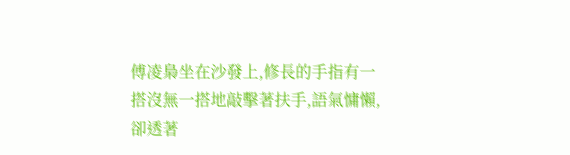傅凌梟坐在沙發上,修長的手指有一搭沒無一搭地敲擊著扶手,語氣慵懶,卻透著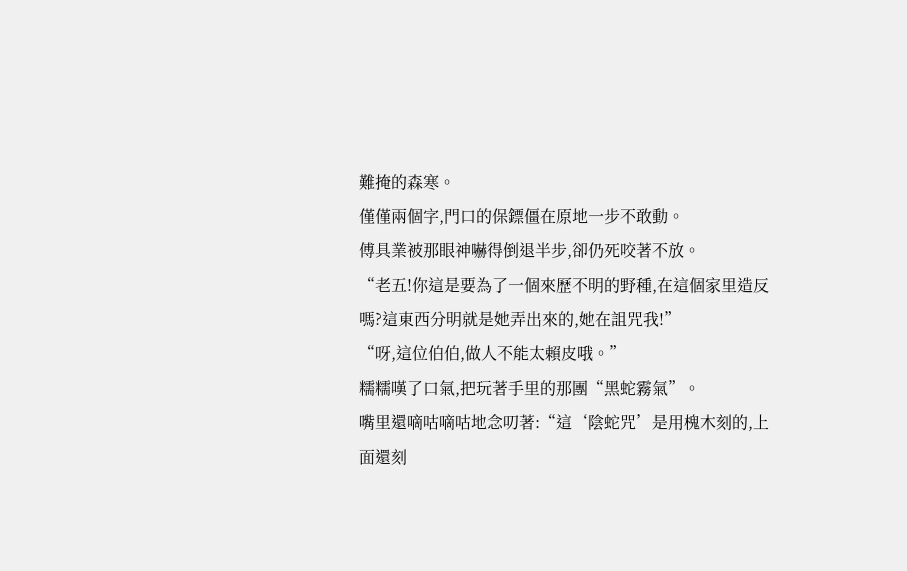難掩的森寒。
僅僅兩個字,門口的保鏢僵在原地一步不敢動。
傅具業被那眼神嚇得倒退半步,卻仍死咬著不放。
“老五!你這是要為了一個來歷不明的野種,在這個家里造反嗎?這東西分明就是她弄出來的,她在詛咒我!”
“呀,這位伯伯,做人不能太賴皮哦。”
糯糯嘆了口氣,把玩著手里的那團“黑蛇霧氣”。
嘴里還嘀咕嘀咕地念叨著:“這‘陰蛇咒’是用槐木刻的,上面還刻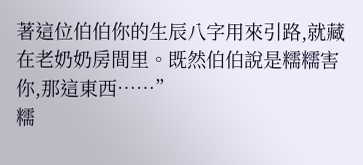著這位伯伯你的生辰八字用來引路,就藏在老奶奶房間里。既然伯伯說是糯糯害你,那這東西……”
糯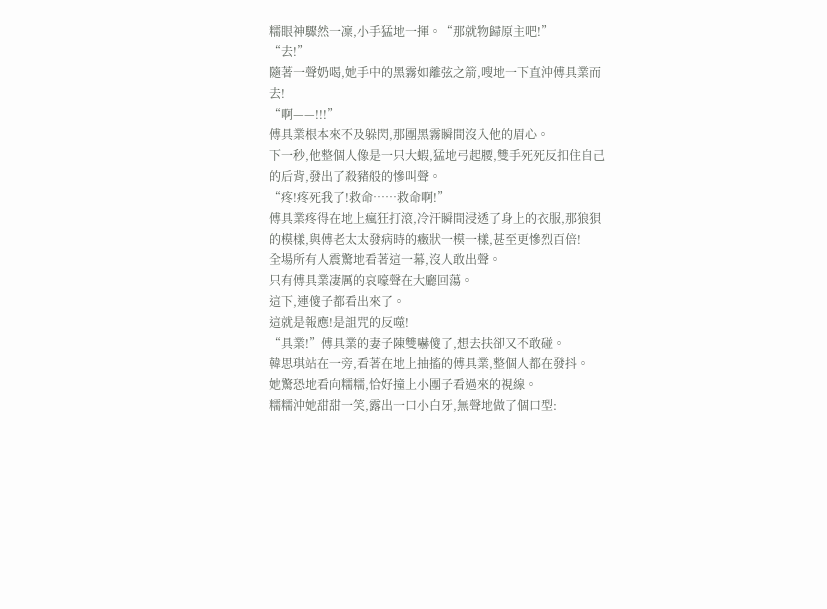糯眼神驟然一凜,小手猛地一揮。“那就物歸原主吧!”
“去!”
隨著一聲奶喝,她手中的黑霧如離弦之箭,嗖地一下直沖傅具業而去!
“啊——!!!”
傅具業根本來不及躲閃,那團黑霧瞬間沒入他的眉心。
下一秒,他整個人像是一只大蝦,猛地弓起腰,雙手死死反扣住自己的后背,發出了殺豬般的慘叫聲。
“疼!疼死我了!救命……救命啊!”
傅具業疼得在地上瘋狂打滾,冷汗瞬間浸透了身上的衣服,那狼狽的模樣,與傅老太太發病時的癥狀一模一樣,甚至更慘烈百倍!
全場所有人震驚地看著這一幕,沒人敢出聲。
只有傅具業凄厲的哀嚎聲在大廳回蕩。
這下,連傻子都看出來了。
這就是報應!是詛咒的反噬!
“具業!”傅具業的妻子陳雙嚇傻了,想去扶卻又不敢碰。
韓思琪站在一旁,看著在地上抽搐的傅具業,整個人都在發抖。
她驚恐地看向糯糯,恰好撞上小團子看過來的視線。
糯糯沖她甜甜一笑,露出一口小白牙,無聲地做了個口型: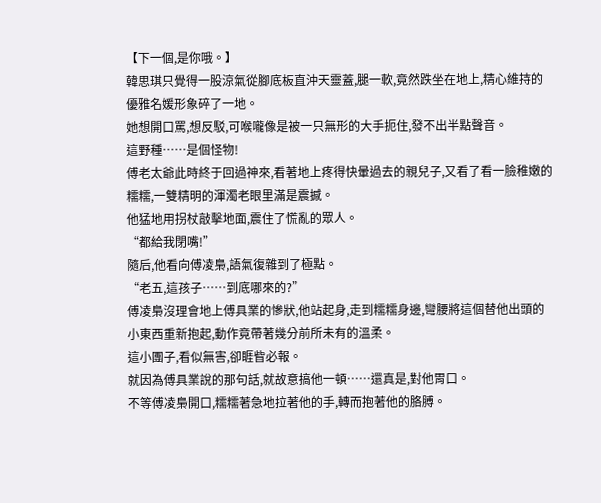【下一個,是你哦。】
韓思琪只覺得一股涼氣從腳底板直沖天靈蓋,腿一軟,竟然跌坐在地上,精心維持的優雅名媛形象碎了一地。
她想開口罵,想反駁,可喉嚨像是被一只無形的大手扼住,發不出半點聲音。
這野種……是個怪物!
傅老太爺此時終于回過神來,看著地上疼得快暈過去的親兒子,又看了看一臉稚嫩的糯糯,一雙精明的渾濁老眼里滿是震撼。
他猛地用拐杖敲擊地面,震住了慌亂的眾人。
“都給我閉嘴!”
隨后,他看向傅凌梟,語氣復雜到了極點。
“老五,這孩子……到底哪來的?”
傅凌梟沒理會地上傅具業的慘狀,他站起身,走到糯糯身邊,彎腰將這個替他出頭的小東西重新抱起,動作竟帶著幾分前所未有的溫柔。
這小團子,看似無害,卻睚眥必報。
就因為傅具業說的那句話,就故意搞他一頓……還真是,對他胃口。
不等傅凌梟開口,糯糯著急地拉著他的手,轉而抱著他的胳膊。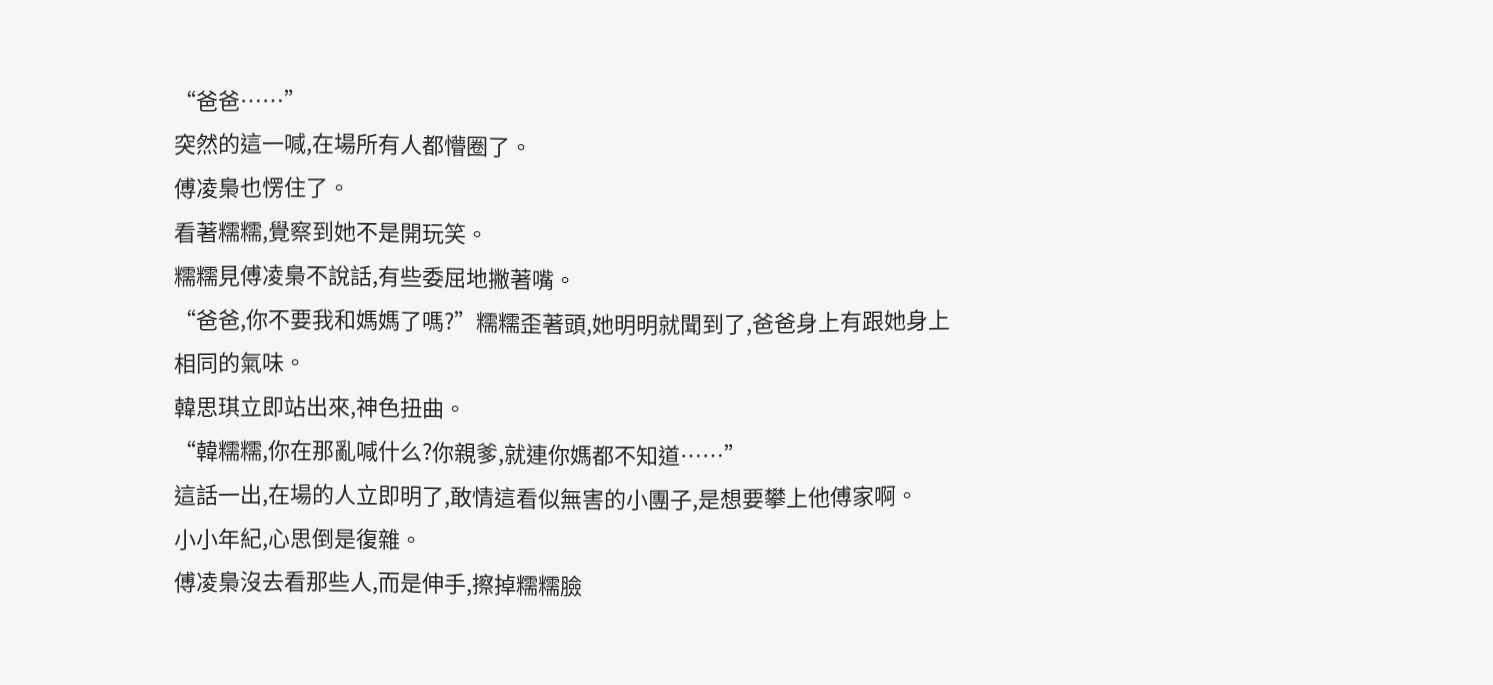“爸爸……”
突然的這一喊,在場所有人都懵圈了。
傅凌梟也愣住了。
看著糯糯,覺察到她不是開玩笑。
糯糯見傅凌梟不說話,有些委屈地撇著嘴。
“爸爸,你不要我和媽媽了嗎?”糯糯歪著頭,她明明就聞到了,爸爸身上有跟她身上相同的氣味。
韓思琪立即站出來,神色扭曲。
“韓糯糯,你在那亂喊什么?你親爹,就連你媽都不知道……”
這話一出,在場的人立即明了,敢情這看似無害的小團子,是想要攀上他傅家啊。
小小年紀,心思倒是復雜。
傅凌梟沒去看那些人,而是伸手,擦掉糯糯臉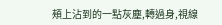頰上沾到的一點灰塵,轉過身,視線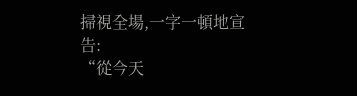掃視全場,一字一頓地宣告:
“從今天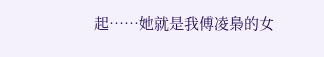起……她就是我傅凌梟的女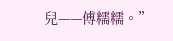兒——傅糯糯。”